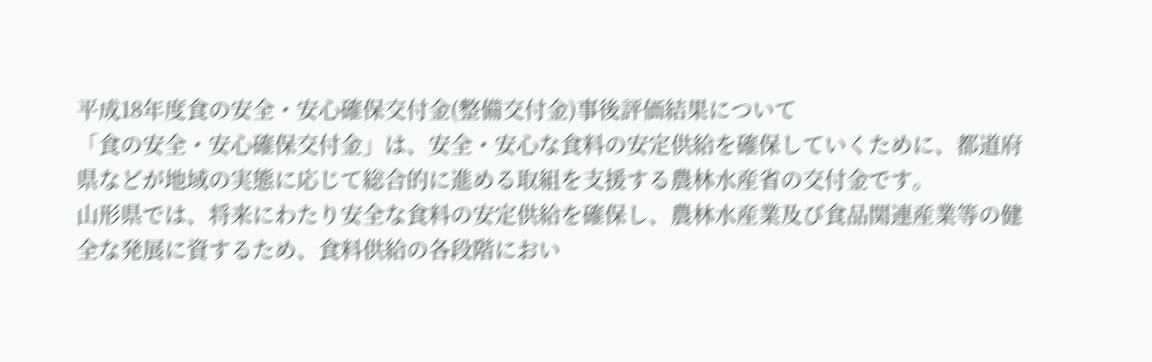平成18年度食の安全・安心確保交付金(整備交付金)事後評価結果について
「食の安全・安心確保交付金」は、安全・安心な食料の安定供給を確保していくために、都道府県などが地域の実態に応じて総合的に進める取組を支援する農林水産省の交付金です。
山形県では、将来にわたり安全な食料の安定供給を確保し、農林水産業及び食品関連産業等の健全な発展に資するため、食料供給の各段階におい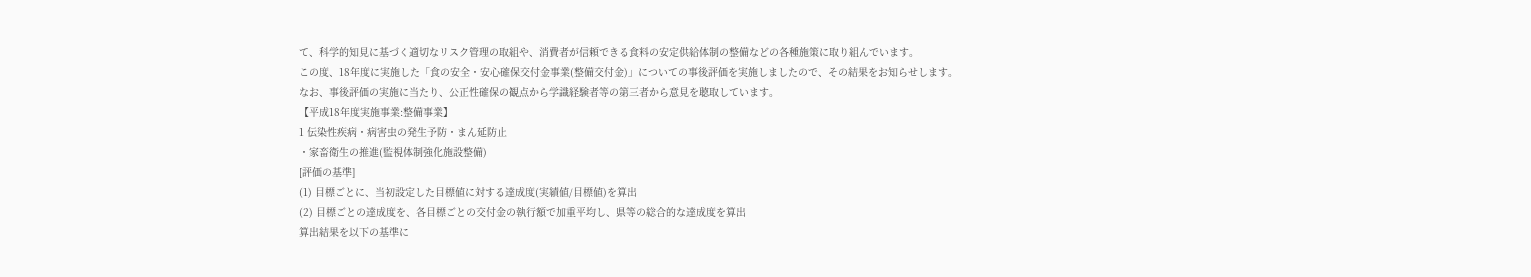て、科学的知見に基づく適切なリスク管理の取組や、消費者が信頼できる食料の安定供給体制の整備などの各種施策に取り組んでいます。
この度、18年度に実施した「食の安全・安心確保交付金事業(整備交付金)」についての事後評価を実施しましたので、その結果をお知らせします。
なお、事後評価の実施に当たり、公正性確保の観点から学識経験者等の第三者から意見を聴取しています。
【平成18年度実施事業:整備事業】
1 伝染性疾病・病害虫の発生予防・まん延防止
・家畜衛生の推進(監視体制強化施設整備)
[評価の基準]
(1) 目標ごとに、当初設定した目標値に対する達成度(実績値/目標値)を算出
(2) 目標ごとの達成度を、各目標ごとの交付金の執行額で加重平均し、県等の総合的な達成度を算出
算出結果を以下の基準に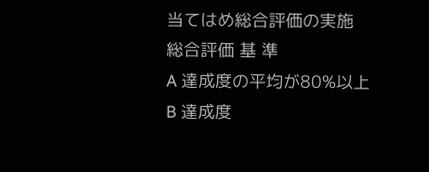当てはめ総合評価の実施
総合評価 基 準
A 達成度の平均が80%以上
B 達成度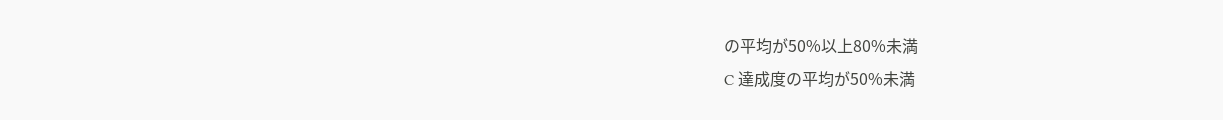の平均が50%以上80%未満
C 達成度の平均が50%未満